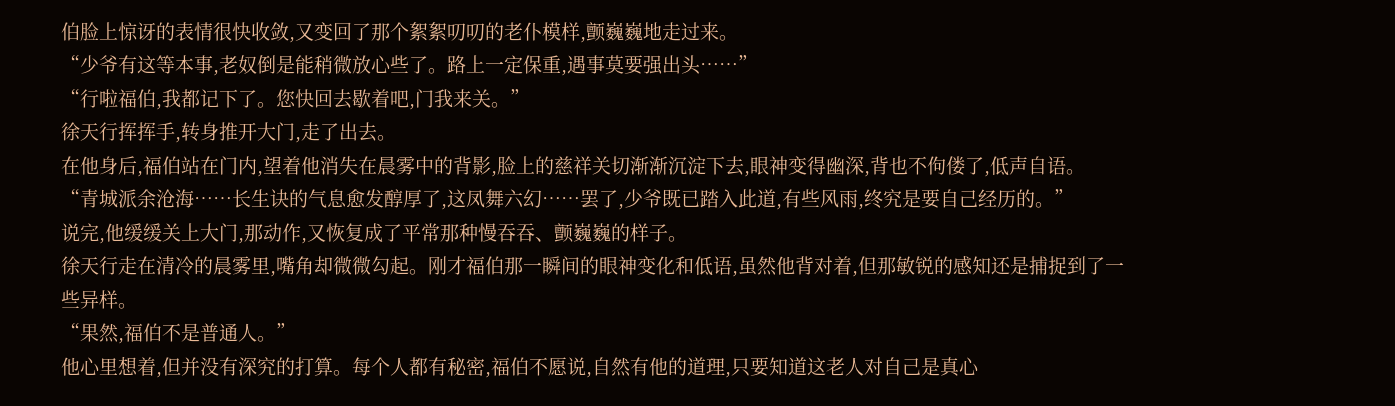伯脸上惊讶的表情很快收敛,又变回了那个絮絮叨叨的老仆模样,颤巍巍地走过来。
“少爷有这等本事,老奴倒是能稍微放心些了。路上一定保重,遇事莫要强出头……”
“行啦福伯,我都记下了。您快回去歇着吧,门我来关。”
徐天行挥挥手,转身推开大门,走了出去。
在他身后,福伯站在门内,望着他消失在晨雾中的背影,脸上的慈祥关切渐渐沉淀下去,眼神变得幽深,背也不佝偻了,低声自语。
“青城派余沧海……长生诀的气息愈发醇厚了,这凤舞六幻……罢了,少爷既已踏入此道,有些风雨,终究是要自己经历的。”
说完,他缓缓关上大门,那动作,又恢复成了平常那种慢吞吞、颤巍巍的样子。
徐天行走在清冷的晨雾里,嘴角却微微勾起。刚才福伯那一瞬间的眼神变化和低语,虽然他背对着,但那敏锐的感知还是捕捉到了一些异样。
“果然,福伯不是普通人。”
他心里想着,但并没有深究的打算。每个人都有秘密,福伯不愿说,自然有他的道理,只要知道这老人对自己是真心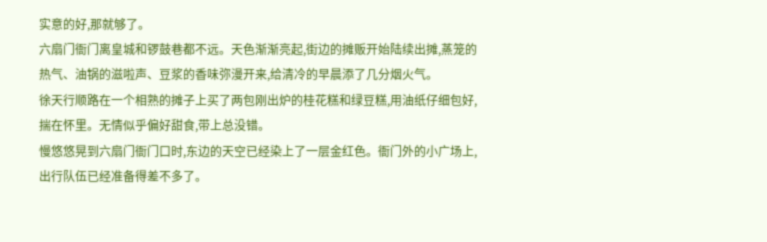实意的好,那就够了。
六扇门衙门离皇城和锣鼓巷都不远。天色渐渐亮起,街边的摊贩开始陆续出摊,蒸笼的热气、油锅的滋啦声、豆浆的香味弥漫开来,给清冷的早晨添了几分烟火气。
徐天行顺路在一个相熟的摊子上买了两包刚出炉的桂花糕和绿豆糕,用油纸仔细包好,揣在怀里。无情似乎偏好甜食,带上总没错。
慢悠悠晃到六扇门衙门口时,东边的天空已经染上了一层金红色。衙门外的小广场上,出行队伍已经准备得差不多了。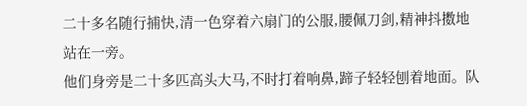二十多名随行捕快,清一色穿着六扇门的公服,腰佩刀剑,精神抖擞地站在一旁。
他们身旁是二十多匹高头大马,不时打着响鼻,蹄子轻轻刨着地面。队